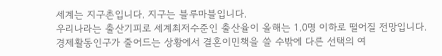세계는 지구촌입니다. 지구는 블루마블입니다.
우리나라는 출산기피로 세계최저수준인 출산율이 올해는 1.0명 이하로 떨어질 전망입니다.
경제활동인구가 줄어드는 상황에서 결혼이민책을 쓸 수밖에 다른 선택의 여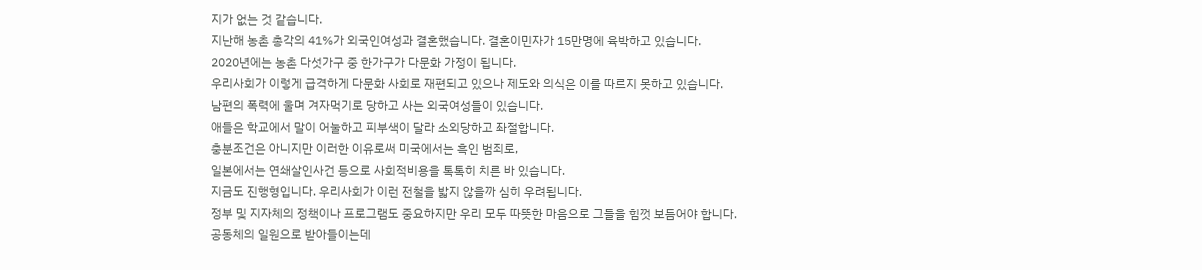지가 없는 것 같습니다.
지난해 농촌 총각의 41%가 외국인여성과 결혼했습니다. 결혼이민자가 15만명에 육박하고 있습니다.
2020년에는 농촌 다섯가구 중 한가구가 다문화 가정이 됩니다.
우리사회가 이렇게 급격하게 다문화 사회로 재편되고 있으나 제도와 의식은 이를 따르지 못하고 있습니다.
남편의 폭력에 울며 겨자먹기로 당하고 사는 외국여성들이 있습니다.
애들은 학교에서 말이 어눌하고 피부색이 달라 소외당하고 좌절합니다.
충분조건은 아니지만 이러한 이유로써 미국에서는 흑인 범죄로,
일본에서는 연쇄살인사건 등으로 사회적비용을 톡톡히 치른 바 있습니다.
지금도 진행형입니다. 우리사회가 이런 전철을 밟지 않을까 심히 우려됩니다.
정부 및 지자체의 정책이나 프로그램도 중요하지만 우리 모두 따뜻한 마음으로 그들을 힘껏 보듬어야 합니다.
공동체의 일원으로 받아들이는데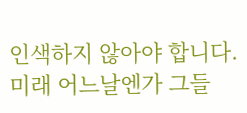인색하지 않아야 합니다.
미래 어느날엔가 그들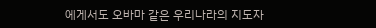에게서도 오바마 같은 우리나라의 지도자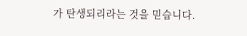가 탄생되리라는 것을 믿습니다.